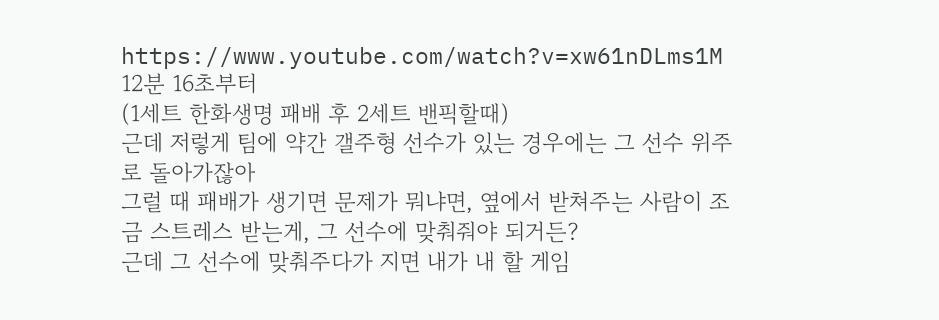https://www.youtube.com/watch?v=xw61nDLms1M
12분 16초부터
(1세트 한화생명 패배 후 2세트 밴픽할때)
근데 저렇게 팀에 약간 갤주형 선수가 있는 경우에는 그 선수 위주로 돌아가잖아
그럴 때 패배가 생기면 문제가 뭐냐면, 옆에서 받쳐주는 사람이 조금 스트레스 받는게, 그 선수에 맞춰줘야 되거든?
근데 그 선수에 맞춰주다가 지면 내가 내 할 게임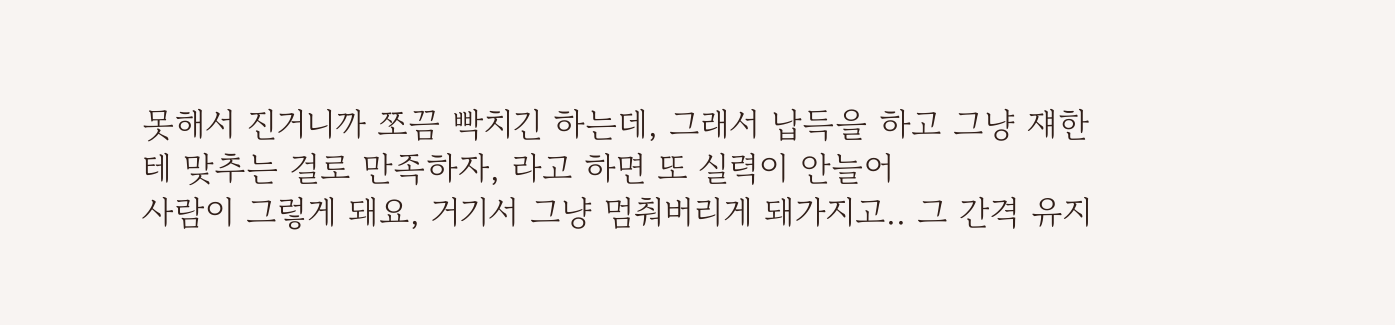못해서 진거니까 쪼끔 빡치긴 하는데, 그래서 납득을 하고 그냥 쟤한테 맞추는 걸로 만족하자, 라고 하면 또 실력이 안늘어
사람이 그렇게 돼요, 거기서 그냥 멈춰버리게 돼가지고.. 그 간격 유지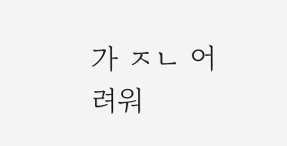가 ㅈㄴ 어려워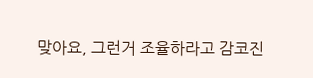맞아요, 그런거 조율하라고 감코진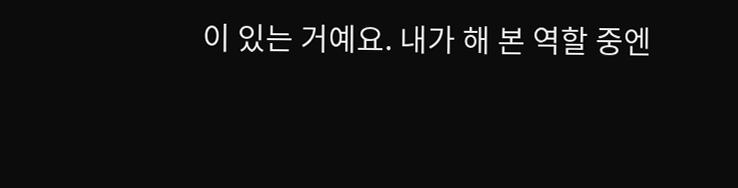이 있는 거예요. 내가 해 본 역할 중엔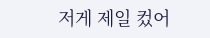저게 제일 컸어